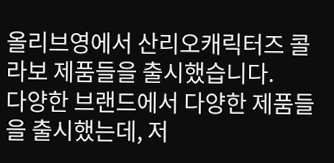올리브영에서 산리오캐릭터즈 콜라보 제품들을 출시했습니다.
다양한 브랜드에서 다양한 제품들을 출시했는데, 저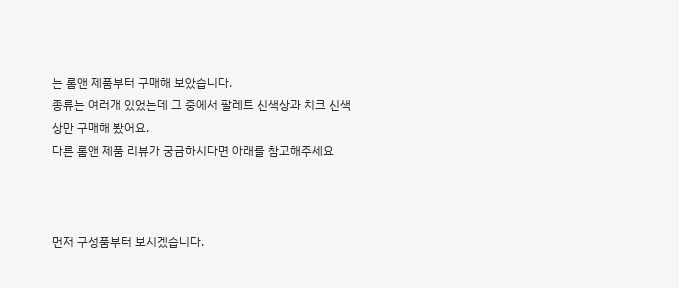는 롬앤 제품부터 구매해 보았습니다.
종류는 여러개 있었는데 그 중에서 팔레트 신색상과 치크 신색상만 구매해 봤어요.
다른 롬앤 제품 리뷰가 궁금하시다면 아래를 참고해주세요



먼저 구성품부터 보시겠습니다.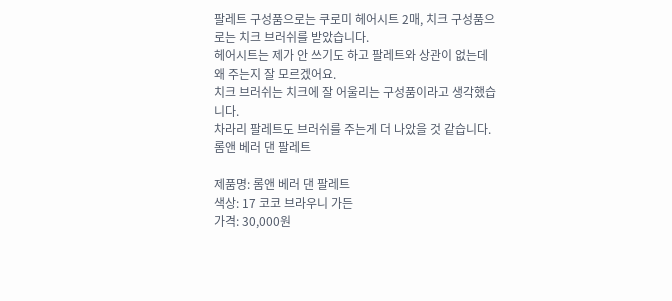팔레트 구성품으로는 쿠로미 헤어시트 2매, 치크 구성품으로는 치크 브러쉬를 받았습니다.
헤어시트는 제가 안 쓰기도 하고 팔레트와 상관이 없는데 왜 주는지 잘 모르겠어요.
치크 브러쉬는 치크에 잘 어울리는 구성품이라고 생각했습니다.
차라리 팔레트도 브러쉬를 주는게 더 나았을 것 같습니다.
롬앤 베러 댄 팔레트

제품명: 롬앤 베러 댄 팔레트
색상: 17 코코 브라우니 가든
가격: 30,000원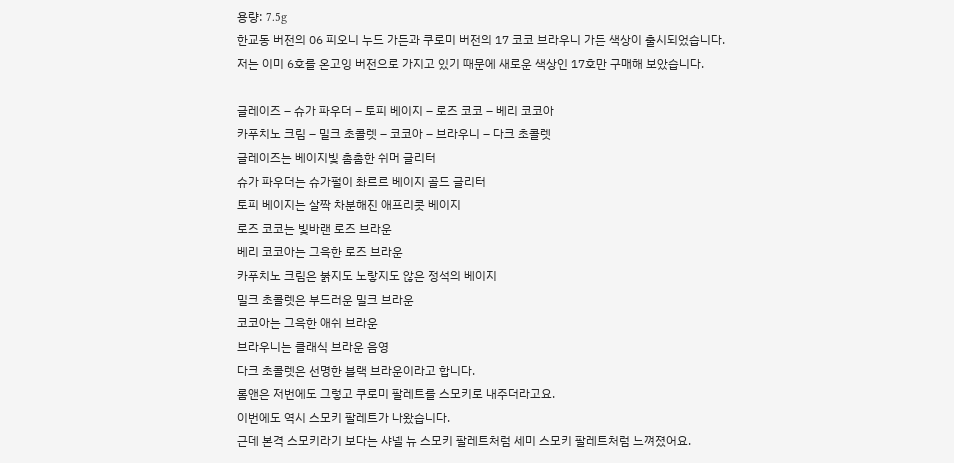용량: 7.5g
한교동 버전의 06 피오니 누드 가든과 쿠로미 버전의 17 코코 브라우니 가든 색상이 출시되었습니다.
저는 이미 6호를 온고잉 버전으로 가지고 있기 때문에 새로운 색상인 17호만 구매해 보았습니다.

글레이즈 – 슈가 파우더 – 토피 베이지 – 로즈 코코 – 베리 코코아
카푸치노 크림 – 밀크 초콜렛 – 코코아 – 브라우니 – 다크 초콜렛
글레이즈는 베이지빛 촘촘한 쉬머 글리터
슈가 파우더는 슈가펄이 촤르르 베이지 골드 글리터
토피 베이지는 살짝 차분해진 애프리콧 베이지
로즈 코코는 빛바랜 로즈 브라운
베리 코코아는 그윽한 로즈 브라운
카푸치노 크림은 붉지도 노랗지도 않은 정석의 베이지
밀크 초콜렛은 부드러운 밀크 브라운
코코아는 그윽한 애쉬 브라운
브라우니는 클래식 브라운 음영
다크 초콜렛은 선명한 블랙 브라운이라고 합니다.
롬앤은 저번에도 그렇고 쿠로미 팔레트를 스모키로 내주더라고요.
이번에도 역시 스모키 팔레트가 나왔습니다.
근데 본격 스모키라기 보다는 샤넬 뉴 스모키 팔레트처럼 세미 스모키 팔레트처럼 느껴졌어요.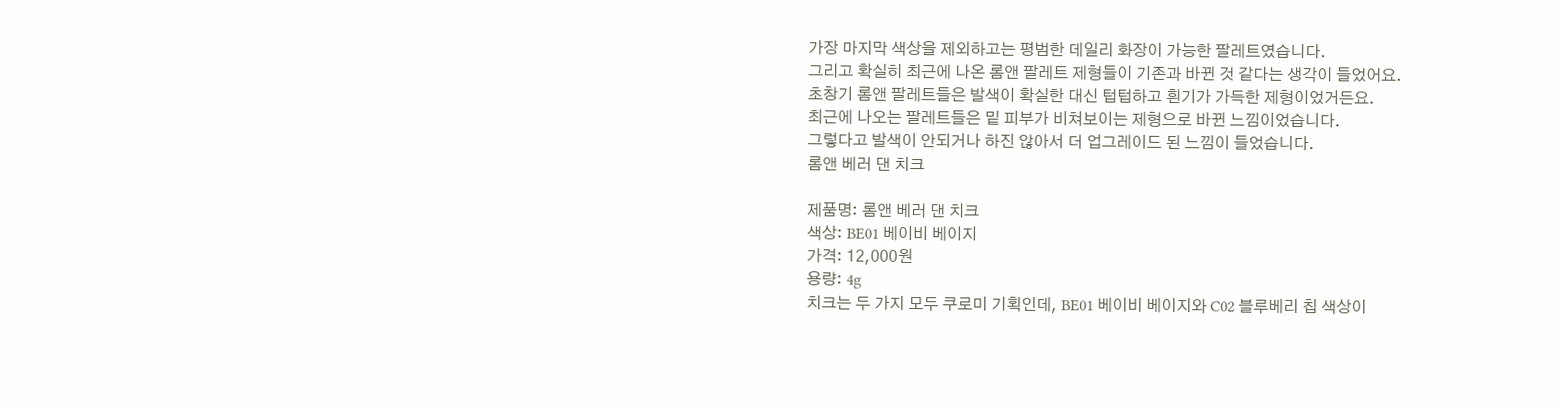가장 마지막 색상을 제외하고는 평범한 데일리 화장이 가능한 팔레트였습니다.
그리고 확실히 최근에 나온 롬앤 팔레트 제형들이 기존과 바뀐 것 같다는 생각이 들었어요.
초창기 롬앤 팔레트들은 발색이 확실한 대신 텁텁하고 흰기가 가득한 제형이었거든요.
최근에 나오는 팔레트들은 밑 피부가 비쳐보이는 제형으로 바뀐 느낌이었습니다.
그렇다고 발색이 안되거나 하진 않아서 더 업그레이드 된 느낌이 들었습니다.
롬앤 베러 댄 치크

제품명: 롬앤 베러 댄 치크
색상: BE01 베이비 베이지
가격: 12,000원
용량: 4g
치크는 두 가지 모두 쿠로미 기획인데, BE01 베이비 베이지와 C02 블루베리 칩 색상이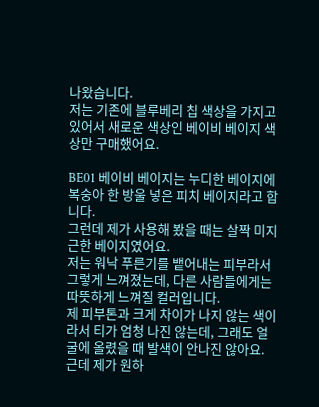나왔습니다.
저는 기존에 블루베리 칩 색상을 가지고 있어서 새로운 색상인 베이비 베이지 색상만 구매했어요.

BE01 베이비 베이지는 누디한 베이지에 복숭아 한 방울 넣은 피치 베이지라고 합니다.
그런데 제가 사용해 봤을 때는 살짝 미지근한 베이지였어요.
저는 워낙 푸른기를 뱉어내는 피부라서 그렇게 느껴졌는데, 다른 사람들에게는 따뜻하게 느껴질 컬러입니다.
제 피부톤과 크게 차이가 나지 않는 색이라서 티가 엄청 나진 않는데, 그래도 얼굴에 올렸을 때 발색이 안나진 않아요.
근데 제가 원하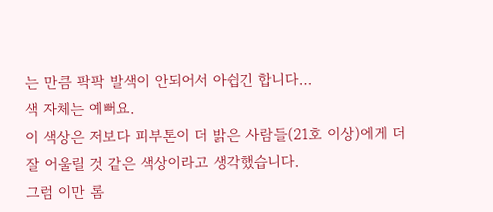는 만큼 팍팍 발색이 안되어서 아쉽긴 합니다…
색 자체는 예뻐요.
이 색상은 저보다 피부톤이 더 밝은 사람들(21호 이상)에게 더 잘 어울릴 것 같은 색상이라고 생각했습니다.
그럼 이만 롬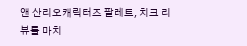앤 산리오캐릭터즈 팔레트, 치크 리뷰를 마치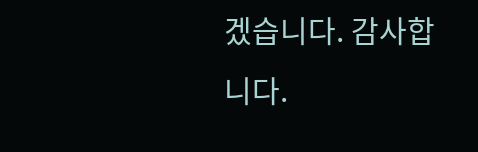겠습니다. 감사합니다.